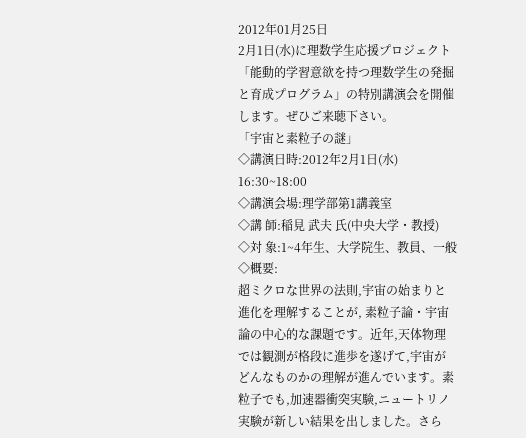2012年01月25日
2月1日(水)に理数学生応援プロジェクト「能動的学習意欲を持つ理数学生の発掘と育成プログラム」の特別講演会を開催します。ぜひご来聴下さい。
「宇宙と素粒子の謎」
◇講演日時:2012年2月1日(水) 16:30~18:00
◇講演会場:理学部第1講義室
◇講 師:稲見 武夫 氏(中央大学・教授)
◇対 象:1~4年生、大学院生、教員、一般
◇概要:
超ミクロな世界の法則,宇宙の始まりと進化を理解することが, 素粒子論・宇宙論の中心的な課題です。近年,天体物理では観測が格段に進歩を遂げて,宇宙がどんなものかの理解が進んでいます。素粒子でも,加速器衝突実験,ニュートリノ実験が新しい結果を出しました。さら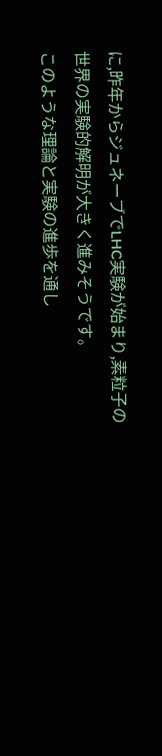に,昨年からジュネーブでLHC実験が始まり,素粒子の世界の実験的解明が大きく進みそうです。
このような理論と実験の進歩を通し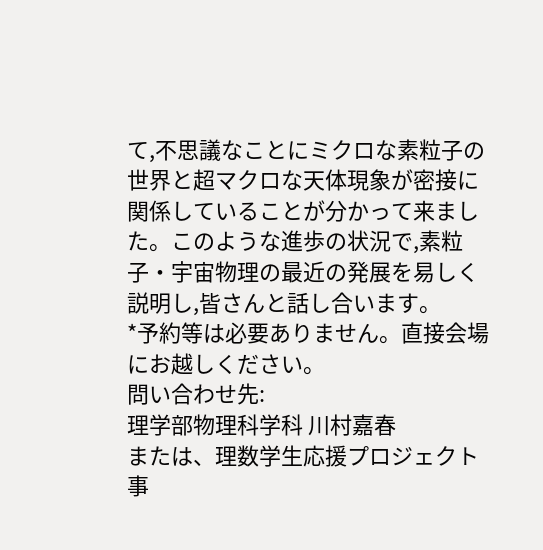て,不思議なことにミクロな素粒子の世界と超マクロな天体現象が密接に関係していることが分かって来ました。このような進歩の状況で,素粒子・宇宙物理の最近の発展を易しく説明し,皆さんと話し合います。
*予約等は必要ありません。直接会場にお越しください。
問い合わせ先:
理学部物理科学科 川村嘉春
または、理数学生応援プロジェクト事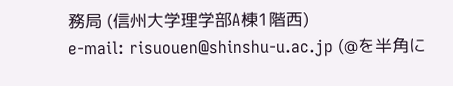務局 (信州大学理学部A棟1階西)
e-mail: risuouen@shinshu-u.ac.jp (@を半角に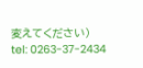変えてください)
tel: 0263-37-2434